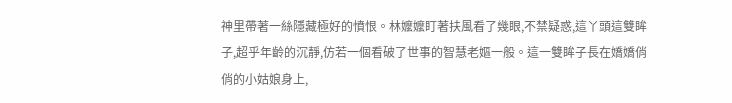神里帶著一絲隱藏極好的憤恨。林嬤嬤盯著扶風看了幾眼,不禁疑惑,這丫頭這雙眸子,超乎年齡的沉靜,仿若一個看破了世事的智慧老嫗一般。這一雙眸子長在嬌嬌俏俏的小姑娘身上,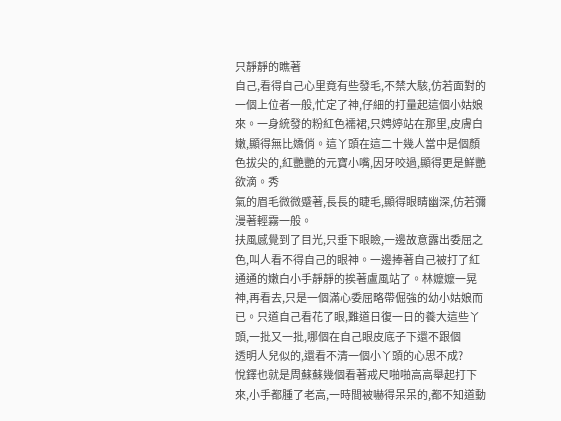只靜靜的瞧著
自己,看得自己心里竟有些發毛,不禁大駭,仿若面對的一個上位者一般,忙定了神,仔細的打量起這個小姑娘來。一身統發的粉紅色襦裙,只娉婷站在那里,皮膚白嫩,顯得無比嬌俏。這丫頭在這二十幾人當中是個顏色拔尖的,紅艷艷的元寶小嘴,因牙咬過,顯得更是鮮艷欲滴。秀
氣的眉毛微微蹙著,長長的睫毛,顯得眼睛幽深,仿若彌漫著輕霧一般。
扶風感覺到了目光,只垂下眼瞼,一邊故意露出委屈之色,叫人看不得自己的眼神。一邊捧著自己被打了紅通通的嫩白小手靜靜的挨著盧風站了。林嬤嬤一晃神,再看去,只是一個滿心委屈略帶倔強的幼小姑娘而已。只道自己看花了眼,難道日復一日的養大這些丫頭,一批又一批,哪個在自己眼皮底子下還不跟個
透明人兒似的,還看不清一個小丫頭的心思不成?
悅鐸也就是周蘇蘇幾個看著戒尺啪啪高高舉起打下來,小手都腫了老高,一時間被嚇得呆呆的,都不知道動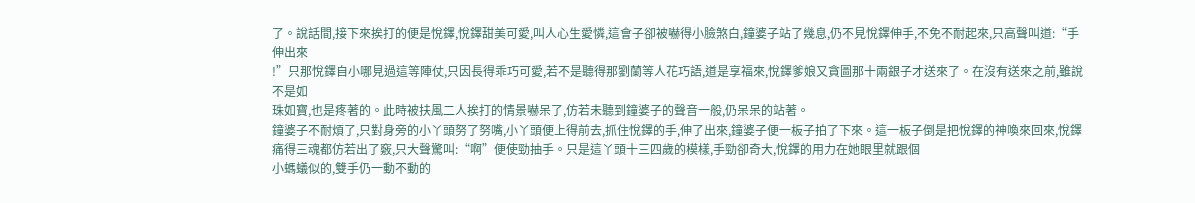了。說話間,接下來挨打的便是悅鐸,悅鐸甜美可愛,叫人心生愛憐,這會子卻被嚇得小臉煞白,鐘婆子站了幾息,仍不見悅鐸伸手,不免不耐起來,只高聲叫道:“手伸出來
!”只那悅鐸自小哪見過這等陣仗,只因長得乖巧可愛,若不是聽得那劉蘭等人花巧語,道是享福來,悅鐸爹娘又貪圖那十兩銀子才送來了。在沒有送來之前,雖說不是如
珠如寶,也是疼著的。此時被扶風二人挨打的情景嚇呆了,仿若未聽到鐘婆子的聲音一般,仍呆呆的站著。
鐘婆子不耐煩了,只對身旁的小丫頭努了努嘴,小丫頭便上得前去,抓住悅鐸的手,伸了出來,鐘婆子便一板子拍了下來。這一板子倒是把悅鐸的神喚來回來,悅鐸痛得三魂都仿若出了竅,只大聲驚叫:“啊”便使勁抽手。只是這丫頭十三四歲的模樣,手勁卻奇大,悅鐸的用力在她眼里就跟個
小螞蟻似的,雙手仍一動不動的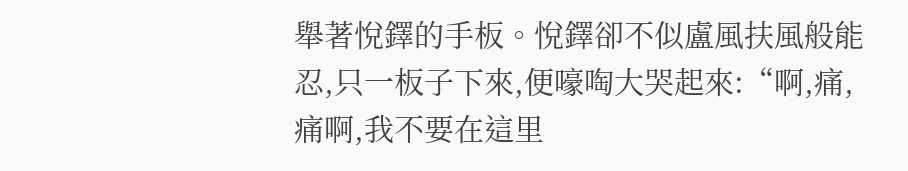舉著悅鐸的手板。悅鐸卻不似盧風扶風般能忍,只一板子下來,便嚎啕大哭起來:“啊,痛,痛啊,我不要在這里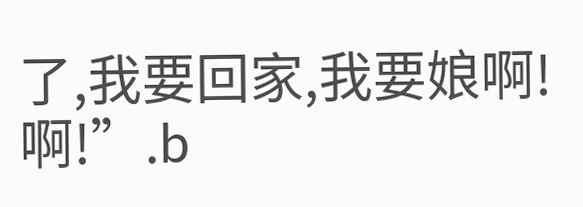了,我要回家,我要娘啊!啊!”.b